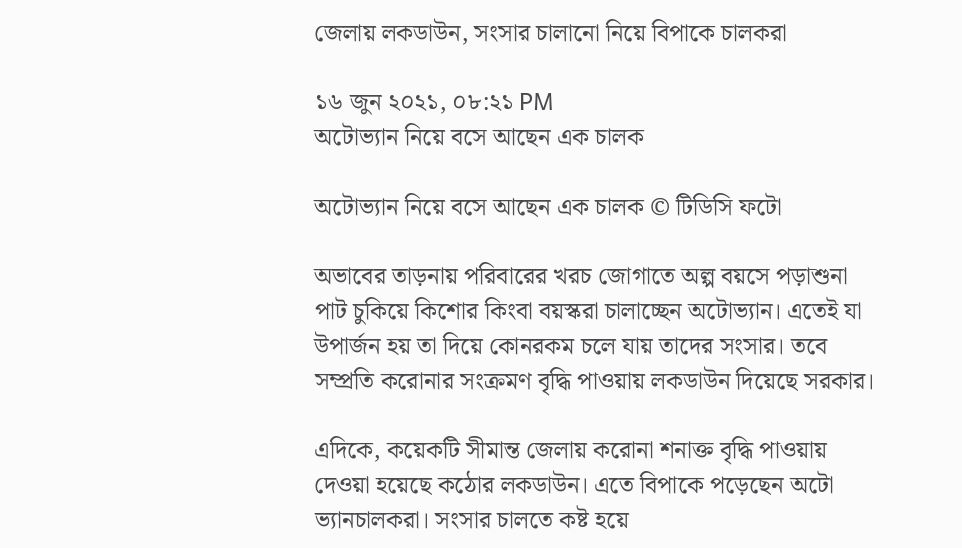জেলায় লকডাউন, সংসার চালানো নিয়ে বিপাকে চালকরা

১৬ জুন ২০২১, ০৮:২১ PM
অটোভ্যান নিয়ে বসে আছেন এক চালক

অটোভ্যান নিয়ে বসে আছেন এক চালক © টিডিসি ফটো

অভাবের তাড়নায় পরিবারের খরচ জোগাতে অল্প বয়সে পড়াশুনা পাট চুকিয়ে কিশোর কিংবা বয়স্করা চালাচ্ছেন অটোভ্যান। এতেই যা উপার্জন হয় তা দিয়ে কোনরকম চলে যায় তাদের সংসার। তবে সম্প্রতি করোনার সংক্রমণ বৃদ্ধি পাওয়ায় লকডাউন দিয়েছে সরকার।

এদিকে, কয়েকটি সীমান্ত জেলায় করোনা শনাক্ত বৃদ্ধি পাওয়ায় দেওয়া হয়েছে কঠোর লকডাউন। এতে বিপাকে পড়েছেন অটো ভ্যানচালকরা। সংসার চালতে কষ্ট হয়ে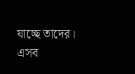যাচ্ছে তাদের। এসব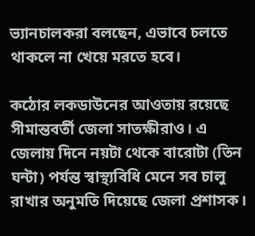ভ্যানচালকরা বলছেন, এভাবে চলতে থাকলে না খেয়ে মরতে হবে।

কঠোর লকডাউনের আওতায় রয়েছে সীমান্তবর্তী জেলা সাতক্ষীরাও। এ জেলায় দিনে নয়টা থেকে বারোটা (তিন ঘন্টা) পর্যন্ত স্বাস্থ্যবিধি মেনে সব চালু রাখার অনুমতি দিয়েছে জেলা প্রশাসক।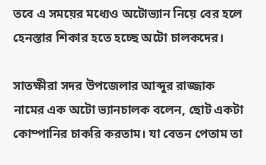তবে এ সময়ের মধ্যেও অটোভ্যান নিয়ে বের হলে হেনস্তার শিকার হতে হচ্ছে অটো চালকদের।

সাতক্ষীরা সদর উপজেলার আব্দুর রাজ্জাক নামের এক অটো ভ্যানচালক বলেন, ছোট একটা কোম্পানির চাকরি করতাম। যা বেতন পেতাম তা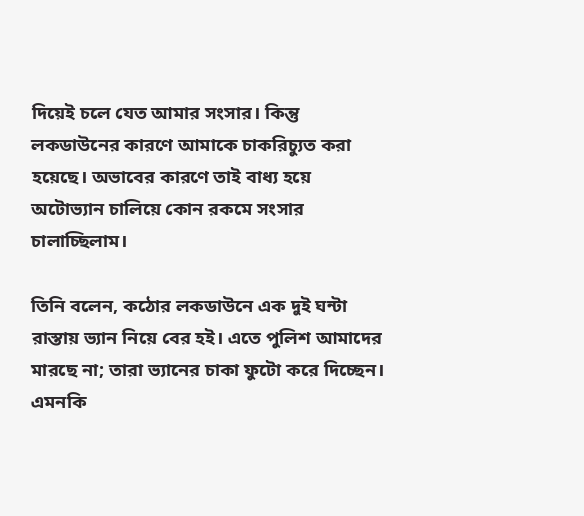দিয়েই চলে যেত আমার সংসার। কিন্তু লকডাউনের কারণে আমাকে চাকরিচ্যুত করা হয়েছে। অভাবের কারণে তাই বাধ্য হয়ে অটোভ্যান চালিয়ে কোন রকমে সংসার চালাচ্ছিলাম।

তিনি বলেন, কঠোর লকডাউনে এক দুই ঘন্টা রাস্তায় ভ্যান নিয়ে বের হই। এতে পুলিশ আমাদের মারছে না; তারা ভ্যানের চাকা ফুটো করে দিচ্ছেন। এমনকি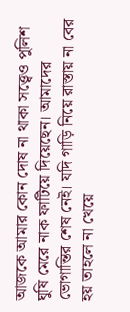আজকে আমার কোন দোষ না থাকা সত্ত্বেও পুলিশ ঘুষি মেরে নাক ফাটিয়ে দিয়েছেন। আমাদের ভোগান্তির শেষ নেই। যদি গাড়ি নিয়ে রাস্তায় না বের হয় তাহলে না খেয়ে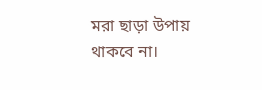মরা ছাড়া উপায় থাকবে না।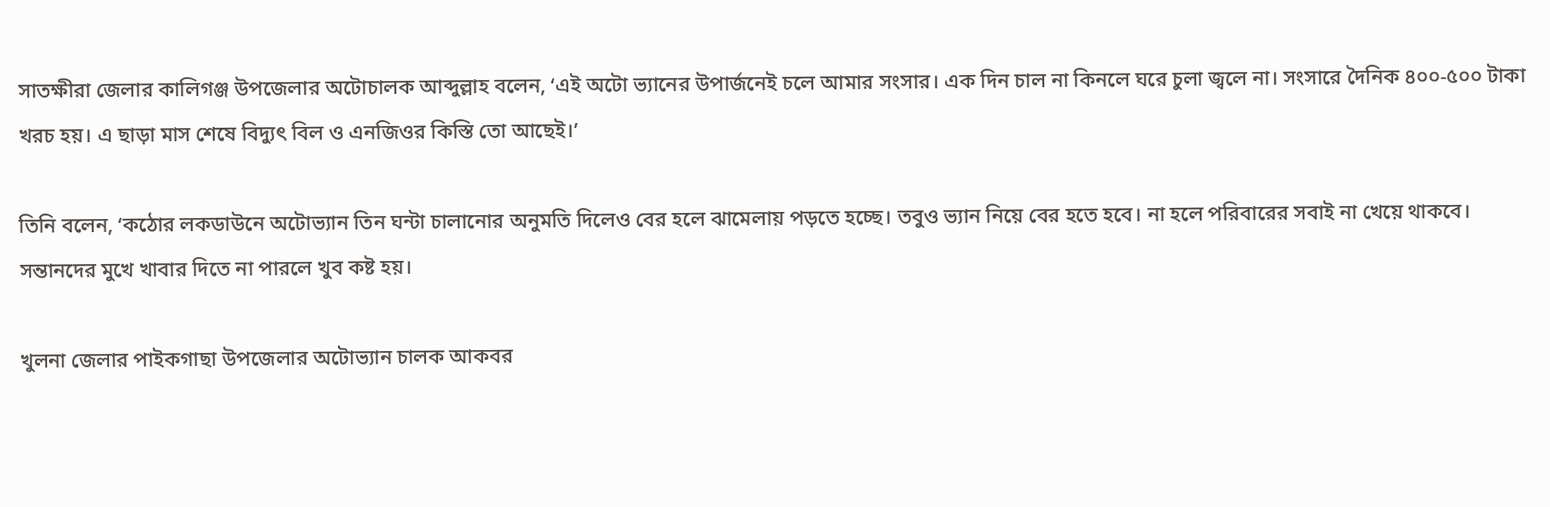সাতক্ষীরা জেলার কালিগঞ্জ উপজেলার অটোচালক আব্দুল্লাহ বলেন, ‘এই অটো ভ্যানের উপার্জনেই চলে আমার সংসার। এক দিন চাল না কিনলে ঘরে চুলা জ্বলে না। সংসারে দৈনিক ৪০০-৫০০ টাকা খরচ হয়। এ ছাড়া মাস শেষে বিদ্যুৎ বিল ও এনজিওর কিস্তি তো আছেই।’

তিনি বলেন, ‘কঠোর লকডাউনে অটোভ্যান তিন ঘন্টা চালানোর অনুমতি দিলেও বের হলে ঝামেলায় পড়তে হচ্ছে। তবুও ভ্যান নিয়ে বের হতে হবে। না হলে পরিবারের সবাই না খেয়ে থাকবে। সন্তানদের মুখে খাবার দিতে না পারলে খুব কষ্ট হয়।

খুলনা জেলার পাইকগাছা উপজেলার অটোভ্যান চালক আকবর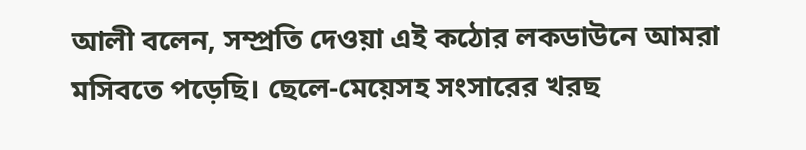আলী বলেন, সম্প্রতি দেওয়া এই কঠোর লকডাউনে আমরা মসিবতে পড়েছি। ছেলে-মেয়েসহ সংসারের খরছ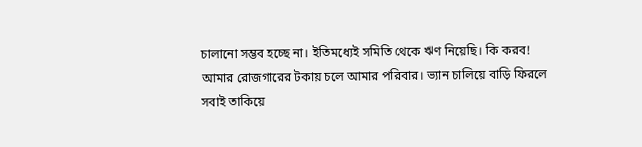চালানো সম্ভব হচ্ছে না। ইতিমধ্যেই সমিতি থেকে ঋণ নিয়েছি। কি করব! আমার রোজগারের টকায় চলে আমার পরিবার। ভ্যান চালিয়ে বাড়ি ফিরলে সবাই তাকিয়ে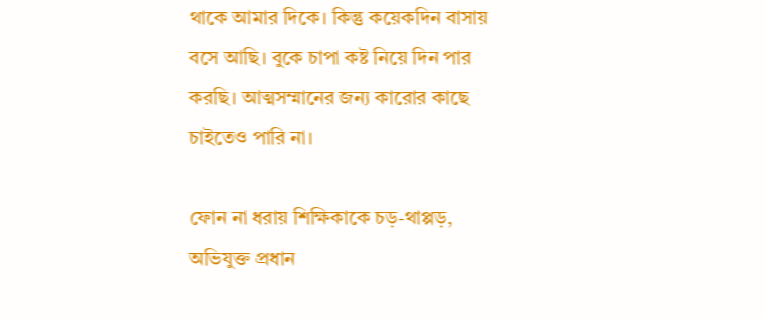থাকে আমার দিকে। কিন্তু কয়েকদিন বাসায় বসে আছি। বুকে চাপা কষ্ট নিয়ে দিন পার করছি। আত্মসম্মানের জন্য কারোর কাছে চাইতেও পারি না।

ফোন না ধরায় শিক্ষিকাকে চড়-থাপ্পড়, অভিযুক্ত প্রধান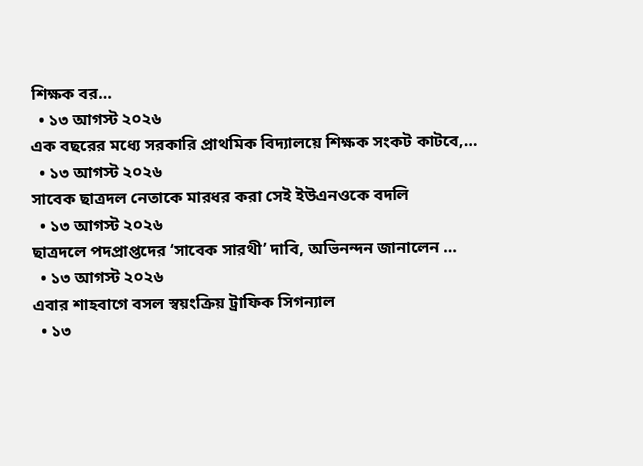শিক্ষক বর…
  • ১৩ আগস্ট ২০২৬
এক বছরের মধ্যে সরকারি প্রাথমিক বিদ্যালয়ে শিক্ষক সংকট কাটবে,…
  • ১৩ আগস্ট ২০২৬
সাবেক ছাত্রদল নেতাকে মারধর করা সেই ইউএনওকে বদলি
  • ১৩ আগস্ট ২০২৬
ছাত্রদলে পদপ্রাপ্তদের ‘সাবেক সারথী’ দাবি, অভিনন্দন জানালেন …
  • ১৩ আগস্ট ২০২৬
এবার শাহবাগে বসল স্বয়ংক্রিয় ট্রাফিক সিগন্যাল
  • ১৩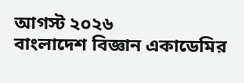আগস্ট ২০২৬
বাংলাদেশ বিজ্ঞান একাডেমির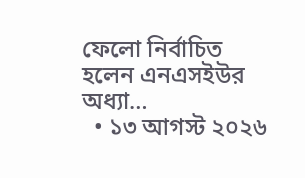ফেলো নির্বাচিত হলেন এনএসইউর অধ্যা…
  • ১৩ আগস্ট ২০২৬